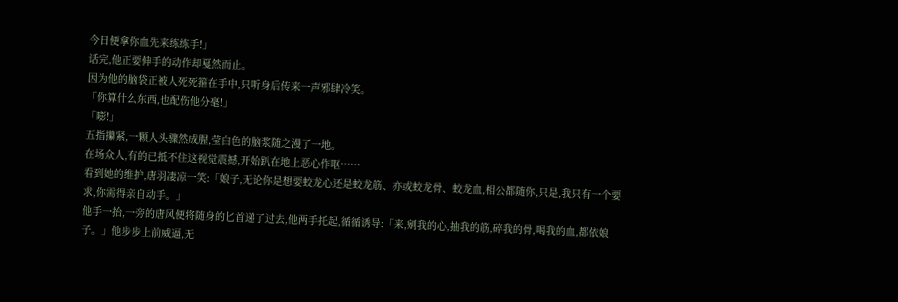今日便拿你血先来练练手!」
话完,他正要伸手的动作却戛然而止。
因为他的脑袋正被人死死箍在手中,只听身后传来一声邪肆冷笑。
「你算什么东西,也配伤他分毫!」
「嘭!」
五指攥紧,一颗人头骤然成腥,莹白色的脑浆随之漫了一地。
在场众人,有的已抵不住这视觉震撼,开始趴在地上恶心作呕……
看到她的维护,唐羽凄凉一笑:「娘子,无论你是想要蛟龙心还是蛟龙筋、亦或蛟龙骨、蛟龙血,相公都随你,只是,我只有一个要求,你需得亲自动手。」
他手一抬,一旁的唐风便将随身的匕首递了过去,他两手托起,循循诱导:「来,剜我的心,抽我的筋,碎我的骨,喝我的血,都依娘子。」他步步上前威逼,无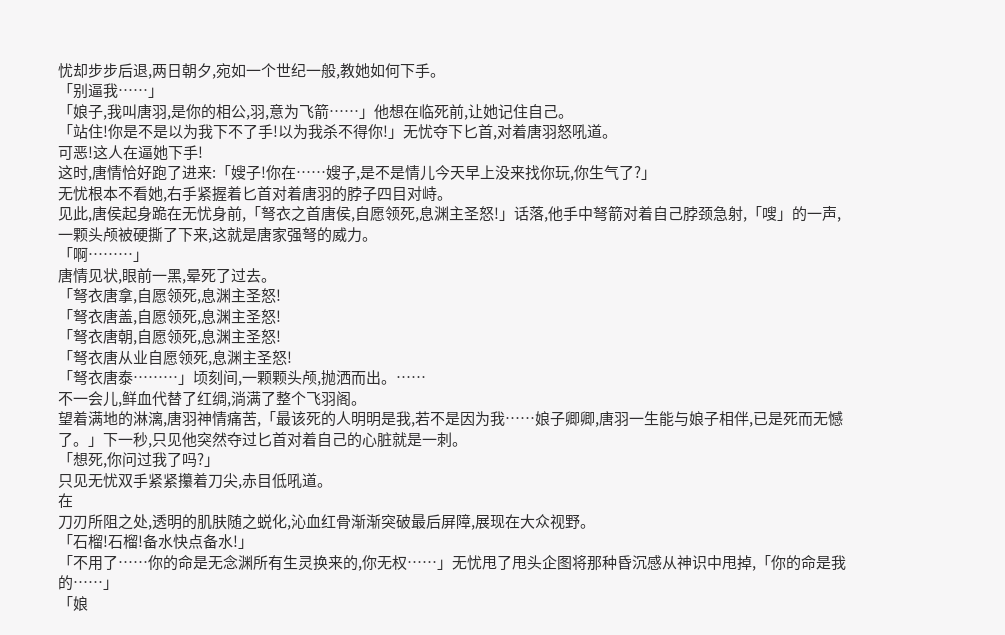忧却步步后退,两日朝夕,宛如一个世纪一般,教她如何下手。
「别逼我……」
「娘子,我叫唐羽,是你的相公,羽,意为飞箭……」他想在临死前,让她记住自己。
「站住!你是不是以为我下不了手!以为我杀不得你!」无忧夺下匕首,对着唐羽怒吼道。
可恶!这人在逼她下手!
这时,唐情恰好跑了进来:「嫂子!你在……嫂子,是不是情儿今天早上没来找你玩,你生气了?」
无忧根本不看她,右手紧握着匕首对着唐羽的脖子四目对峙。
见此,唐侯起身跪在无忧身前,「弩衣之首唐侯,自愿领死,息渊主圣怒!」话落,他手中弩箭对着自己脖颈急射,「嗖」的一声,一颗头颅被硬撕了下来,这就是唐家强弩的威力。
「啊………」
唐情见状,眼前一黑,晕死了过去。
「弩衣唐拿,自愿领死,息渊主圣怒!
「弩衣唐盖,自愿领死,息渊主圣怒!
「弩衣唐朝,自愿领死,息渊主圣怒!
「弩衣唐从业自愿领死,息渊主圣怒!
「弩衣唐泰………」顷刻间,一颗颗头颅,抛洒而出。……
不一会儿,鲜血代替了红绸,淌满了整个飞羽阁。
望着满地的淋漓,唐羽神情痛苦,「最该死的人明明是我,若不是因为我……娘子卿卿,唐羽一生能与娘子相伴,已是死而无憾了。」下一秒,只见他突然夺过匕首对着自己的心脏就是一刺。
「想死,你问过我了吗?」
只见无忧双手紧紧攥着刀尖,赤目低吼道。
在
刀刃所阻之处,透明的肌肤随之蜕化,沁血红骨渐渐突破最后屏障,展现在大众视野。
「石榴!石榴!备水快点备水!」
「不用了……你的命是无念渊所有生灵换来的,你无权……」无忧甩了甩头企图将那种昏沉感从神识中甩掉,「你的命是我的……」
「娘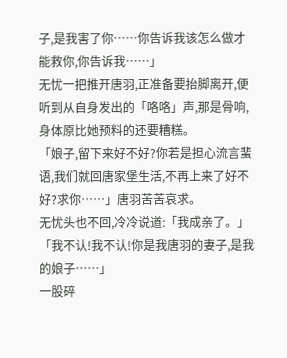子,是我害了你……你告诉我该怎么做才能救你,你告诉我……」
无忧一把推开唐羽,正准备要抬脚离开,便听到从自身发出的「咯咯」声,那是骨响,身体原比她预料的还要糟糕。
「娘子,留下来好不好?你若是担心流言蜚语,我们就回唐家堡生活,不再上来了好不好?求你……」唐羽苦苦哀求。
无忧头也不回,冷冷说道:「我成亲了。」
「我不认!我不认!你是我唐羽的妻子,是我的娘子……」
一股碎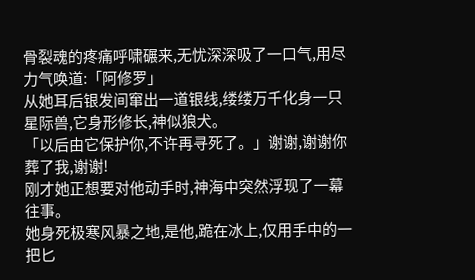骨裂魂的疼痛呼啸碾来,无忧深深吸了一口气,用尽力气唤道:「阿修罗」
从她耳后银发间窜出一道银线,缕缕万千化身一只星际兽,它身形修长,神似狼犬。
「以后由它保护你,不许再寻死了。」谢谢,谢谢你葬了我,谢谢!
刚才她正想要对他动手时,神海中突然浮现了一幕往事。
她身死极寒风暴之地,是他,跪在冰上,仅用手中的一把匕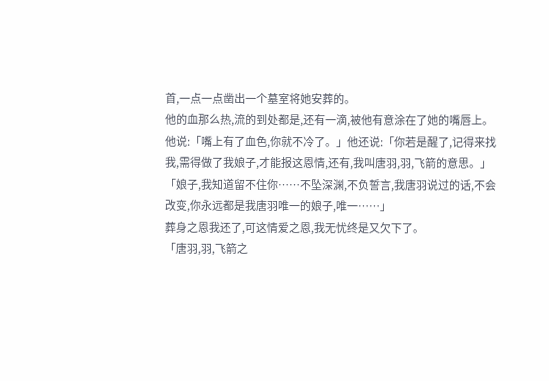首,一点一点凿出一个墓室将她安葬的。
他的血那么热,流的到处都是,还有一滴,被他有意涂在了她的嘴唇上。
他说:「嘴上有了血色,你就不冷了。」他还说:「你若是醒了,记得来找我,需得做了我娘子,才能报这恩情,还有,我叫唐羽,羽,飞箭的意思。」
「娘子,我知道留不住你……不坠深渊,不负誓言,我唐羽说过的话,不会改变,你永远都是我唐羽唯一的娘子,唯一……」
葬身之恩我还了,可这情爱之恩,我无忧终是又欠下了。
「唐羽,羽,飞箭之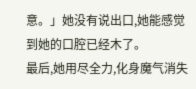意。」她没有说出口,她能感觉到她的口腔已经木了。
最后,她用尽全力,化身魔气消失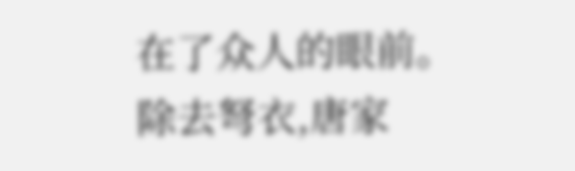在了众人的眼前。
除去弩衣,唐家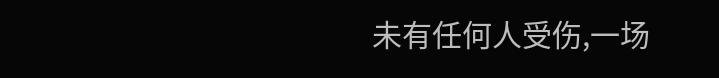未有任何人受伤,一场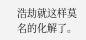浩劫就这样莫名的化解了。